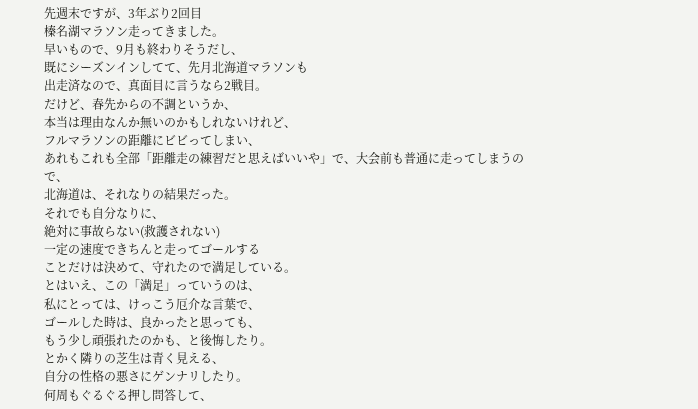先週末ですが、3年ぶり2回目
榛名湖マラソン走ってきました。
早いもので、9月も終わりそうだし、
既にシーズンインしてて、先月北海道マラソンも
出走済なので、真面目に言うなら2戦目。
だけど、春先からの不調というか、
本当は理由なんか無いのかもしれないけれど、
フルマラソンの距離にビビってしまい、
あれもこれも全部「距離走の練習だと思えばいいや」で、大会前も普通に走ってしまうので、
北海道は、それなりの結果だった。
それでも自分なりに、
絶対に事故らない(救護されない)
一定の速度できちんと走ってゴールする
ことだけは決めて、守れたので満足している。
とはいえ、この「満足」っていうのは、
私にとっては、けっこう厄介な言葉で、
ゴールした時は、良かったと思っても、
もう少し頑張れたのかも、と後悔したり。
とかく隣りの芝生は青く見える、
自分の性格の悪さにゲンナリしたり。
何周もぐるぐる押し問答して、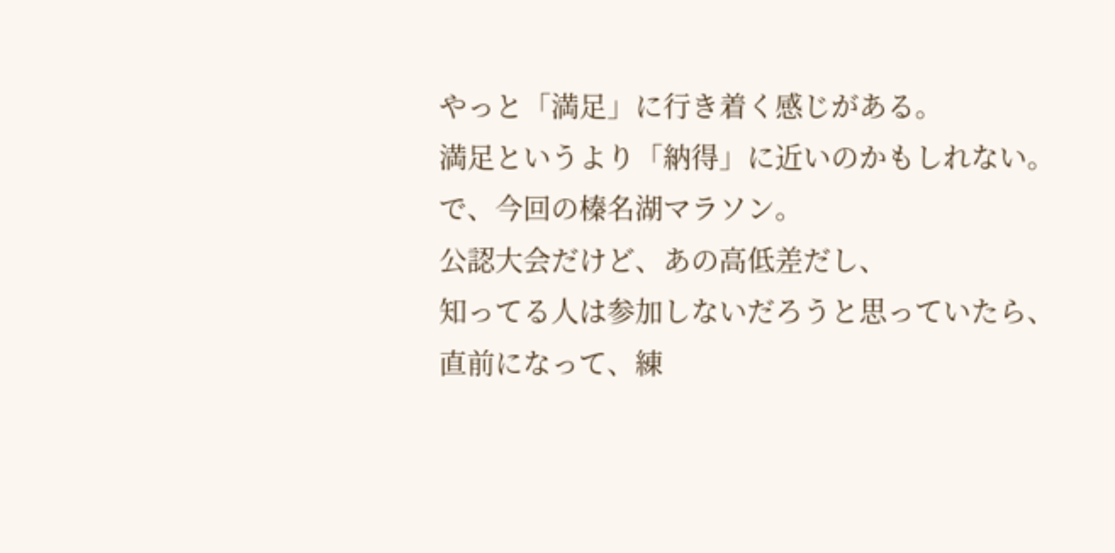やっと「満足」に行き着く感じがある。
満足というより「納得」に近いのかもしれない。
で、今回の榛名湖マラソン。
公認大会だけど、あの高低差だし、
知ってる人は参加しないだろうと思っていたら、
直前になって、練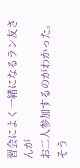習会によく一緒になるラン友さんが
お二人参加するのがわかった。
そう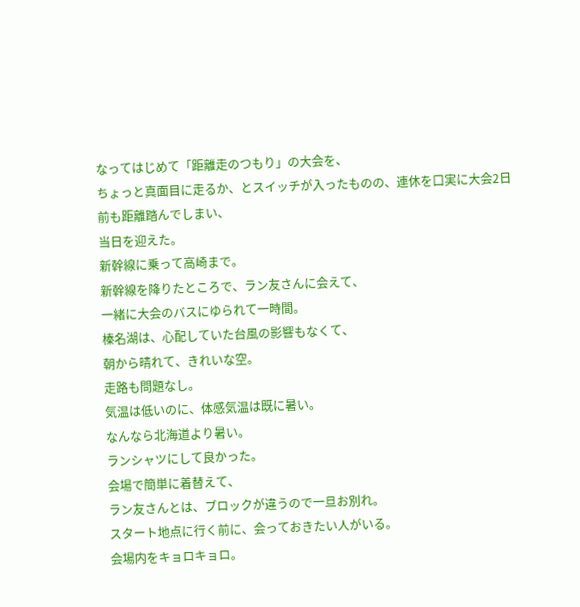なってはじめて「距離走のつもり」の大会を、
ちょっと真面目に走るか、とスイッチが入ったものの、連休を口実に大会2日前も距離踏んでしまい、
当日を迎えた。
新幹線に乗って高崎まで。
新幹線を降りたところで、ラン友さんに会えて、
一緒に大会のバスにゆられて一時間。
榛名湖は、心配していた台風の影響もなくて、
朝から晴れて、きれいな空。
走路も問題なし。
気温は低いのに、体感気温は既に暑い。
なんなら北海道より暑い。
ランシャツにして良かった。
会場で簡単に着替えて、
ラン友さんとは、ブロックが違うので一旦お別れ。
スタート地点に行く前に、会っておきたい人がいる。
会場内をキョロキョロ。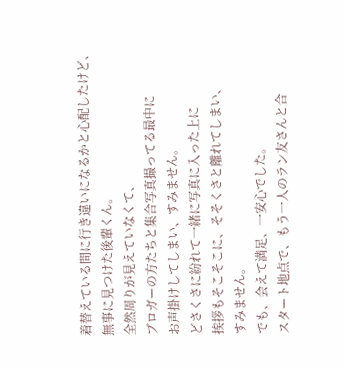着替えている間に行き違いになるかと心配したけど、
無事に見つけた後輩くん。
全然周りが見えていなくて、
ブロガーの方たちと集合写真撮ってる最中に
お声掛けしてしまい、すみません。
どさくさに紛れて一緒に写真に入った上に
挨拶もそこそこに、そそくさと離れてしまい、
すみません。
でも、会えて満足、一安心でした。
スタート地点で、もう一人のラン友さんと合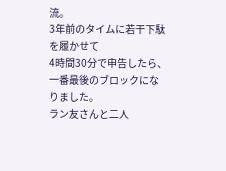流。
3年前のタイムに若干下駄を履かせて
4時間30分で申告したら、
一番最後のブロックになりました。
ラン友さんと二人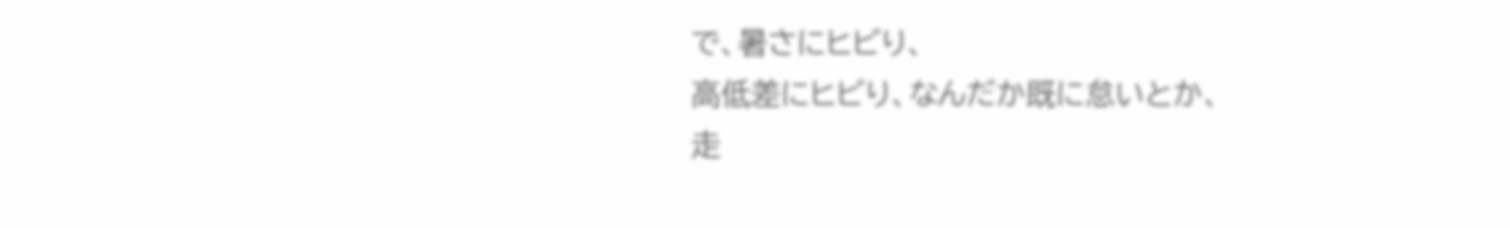で、暑さにヒビり、
高低差にヒビり、なんだか既に怠いとか、
走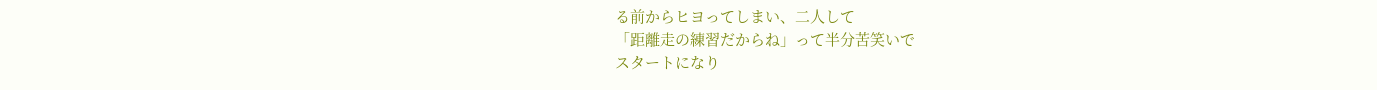る前からヒヨってしまい、二人して
「距離走の練習だからね」って半分苦笑いで
スタートになり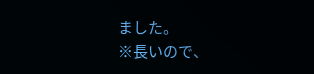ました。
※長いので、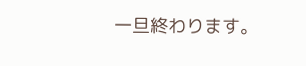一旦終わります。